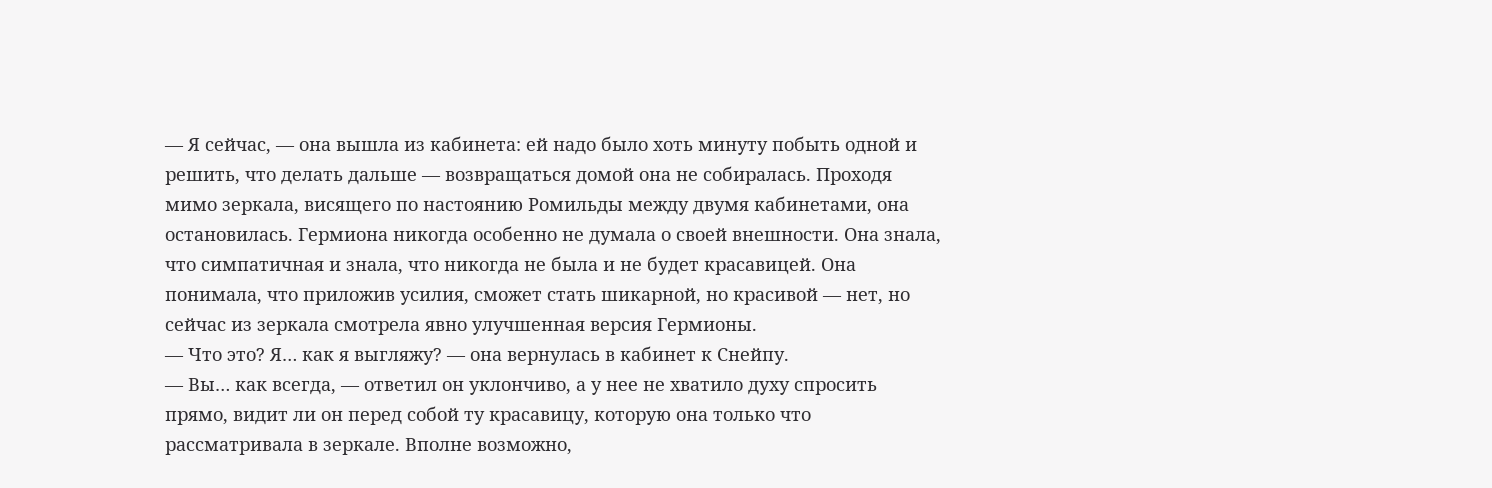— Я сейчас, — она вышла из кабинета: ей надо было хоть минуту побыть одной и решить, что делать дальше — возвращаться домой она не собиралась. Проходя мимо зеркала, висящего по настоянию Ромильды между двумя кабинетами, она остановилась. Гермиона никогда особенно не думала о своей внешности. Она знала, что симпатичная и знала, что никогда не была и не будет красавицей. Она понимала, что приложив усилия, сможет стать шикарной, но красивой — нет, но сейчас из зеркала смотрела явно улучшенная версия Гермионы.
— Что это? Я… как я выгляжу? — она вернулась в кабинет к Снейпу.
— Вы… как всегда, — ответил он уклончиво, а у нее не хватило духу спросить прямо, видит ли он перед собой ту красавицу, которую она только что рассматривала в зеркале. Вполне возможно,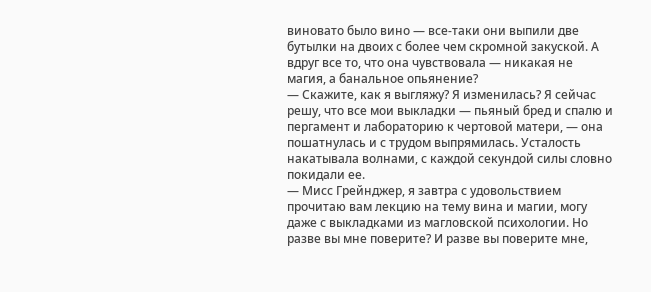виновато было вино — все-таки они выпили две бутылки на двоих с более чем скромной закуской. А вдруг все то, что она чувствовала — никакая не магия, а банальное опьянение?
— Скажите, как я выгляжу? Я изменилась? Я сейчас решу, что все мои выкладки — пьяный бред и спалю и пергамент и лабораторию к чертовой матери, — она пошатнулась и с трудом выпрямилась. Усталость накатывала волнами, с каждой секундой силы словно покидали ее.
— Мисс Грейнджер, я завтра с удовольствием прочитаю вам лекцию на тему вина и магии, могу даже с выкладками из магловской психологии. Но разве вы мне поверите? И разве вы поверите мне,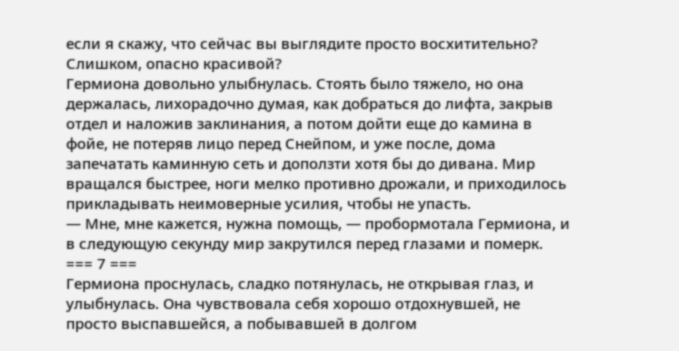если я скажу, что сейчас вы выглядите просто восхитительно? Слишком, опасно красивой?
Гермиона довольно улыбнулась. Стоять было тяжело, но она держалась, лихорадочно думая, как добраться до лифта, закрыв отдел и наложив заклинания, а потом дойти еще до камина в фойе, не потеряв лицо перед Снейпом, и уже после, дома запечатать каминную сеть и доползти хотя бы до дивана. Мир вращался быстрее, ноги мелко противно дрожали, и приходилось прикладывать неимоверные усилия, чтобы не упасть.
— Мне, мне кажется, нужна помощь, — пробормотала Гермиона, и в следующую секунду мир закрутился перед глазами и померк.
=== 7 ===
Гермиона проснулась, сладко потянулась, не открывая глаз, и улыбнулась. Она чувствовала себя хорошо отдохнувшей, не просто выспавшейся, а побывавшей в долгом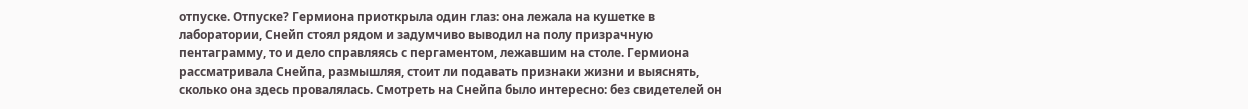отпуске. Отпуске? Гермиона приоткрыла один глаз: она лежала на кушетке в лаборатории, Снейп стоял рядом и задумчиво выводил на полу призрачную пентаграмму, то и дело справляясь с пергаментом, лежавшим на столе. Гермиона рассматривала Снейпа, размышляя, стоит ли подавать признаки жизни и выяснять, сколько она здесь провалялась. Смотреть на Снейпа было интересно: без свидетелей он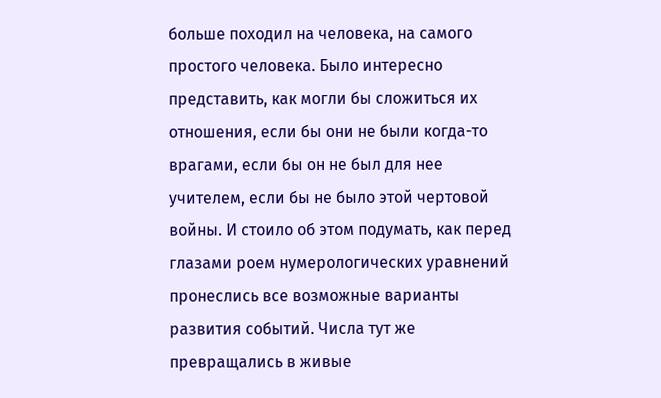больше походил на человека, на самого простого человека. Было интересно представить, как могли бы сложиться их отношения, если бы они не были когда-то врагами, если бы он не был для нее учителем, если бы не было этой чертовой войны. И стоило об этом подумать, как перед глазами роем нумерологических уравнений пронеслись все возможные варианты развития событий. Числа тут же превращались в живые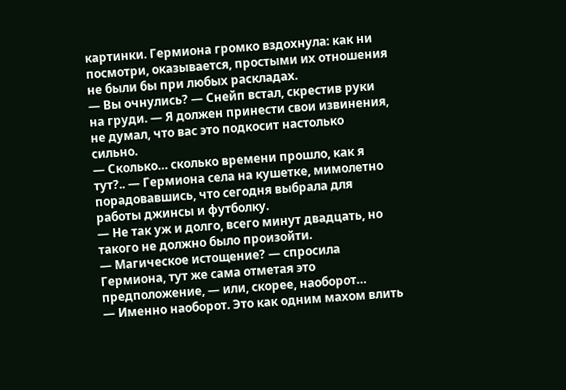картинки. Гермиона громко вздохнула: как ни посмотри, оказывается, простыми их отношения не были бы при любых раскладах.
— Вы очнулись? — Снейп встал, скрестив руки на груди. — Я должен принести свои извинения, не думал, что вас это подкосит настолько сильно.
— Сколько… сколько времени прошло, как я тут?.. — Гермиона села на кушетке, мимолетно порадовавшись, что сегодня выбрала для работы джинсы и футболку.
— Не так уж и долго, всего минут двадцать, но такого не должно было произойти.
— Магическое истощение? — спросила Гермиона, тут же сама отметая это предположение, — или, скорее, наоборот…
— Именно наоборот. Это как одним махом влить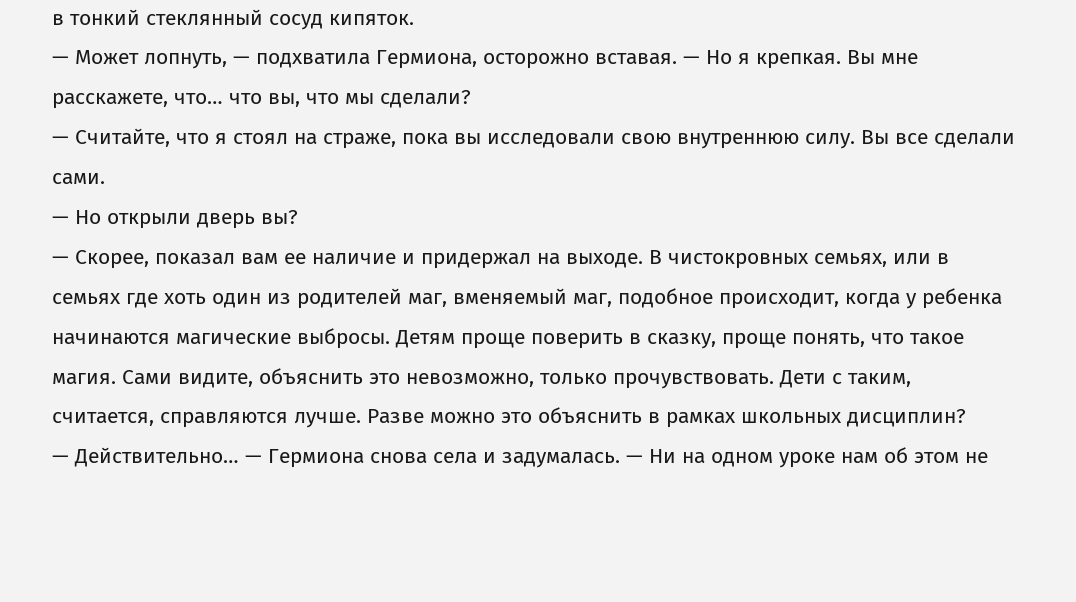в тонкий стеклянный сосуд кипяток.
— Может лопнуть, — подхватила Гермиона, осторожно вставая. — Но я крепкая. Вы мне расскажете, что… что вы, что мы сделали?
— Считайте, что я стоял на страже, пока вы исследовали свою внутреннюю силу. Вы все сделали сами.
— Но открыли дверь вы?
— Скорее, показал вам ее наличие и придержал на выходе. В чистокровных семьях, или в семьях где хоть один из родителей маг, вменяемый маг, подобное происходит, когда у ребенка начинаются магические выбросы. Детям проще поверить в сказку, проще понять, что такое магия. Сами видите, объяснить это невозможно, только прочувствовать. Дети с таким, считается, справляются лучше. Разве можно это объяснить в рамках школьных дисциплин?
— Действительно… — Гермиона снова села и задумалась. — Ни на одном уроке нам об этом не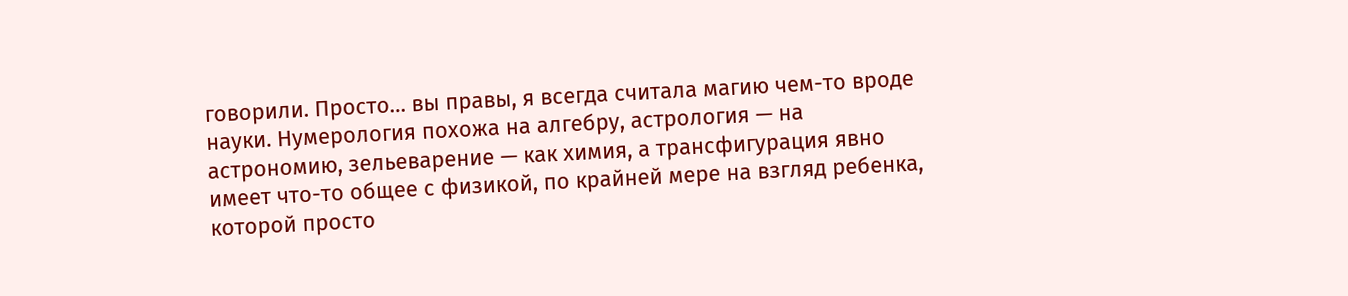говорили. Просто… вы правы, я всегда считала магию чем-то вроде науки. Нумерология похожа на алгебру, астрология — на астрономию, зельеварение — как химия, а трансфигурация явно имеет что-то общее с физикой, по крайней мере на взгляд ребенка, которой просто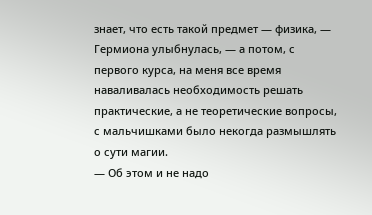знает, что есть такой предмет — физика, — Гермиона улыбнулась, — а потом, с первого курса, на меня все время наваливалась необходимость решать практические, а не теоретические вопросы, с мальчишками было некогда размышлять о сути магии.
— Об этом и не надо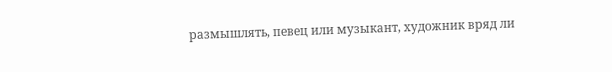размышлять, певец или музыкант, художник вряд ли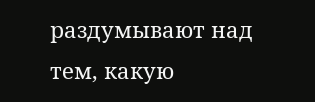раздумывают над тем, какую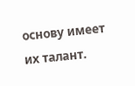основу имеет их талант.